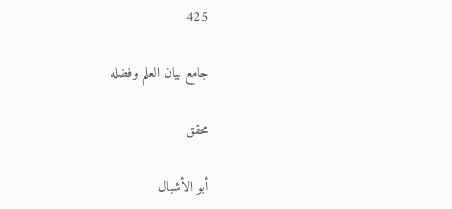425

جامع بيان العلم وفضله

محقق

أبو الأشبال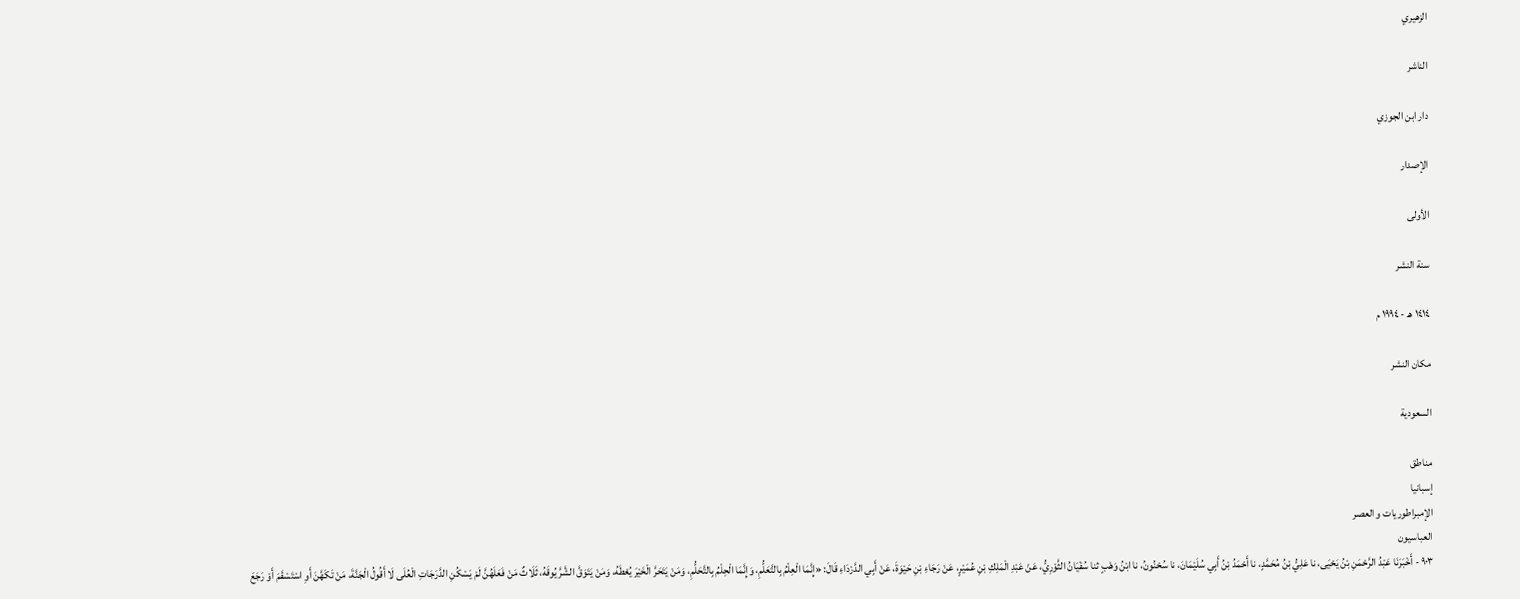الزهيري

الناشر

دار ابن الجوزي

الإصدار

الأولى

سنة النشر

١٤١٤ هـ - ١٩٩٤ م

مكان النشر

السعودية

مناطق
إسبانيا
الإمبراطوريات و العصر
العباسيون
٩٠٣ - أَخْبَرَنَا عَبْدُ الرَّحْمَنِ بْنُ يَحْيَى، نا عَلِيُّ بْنُ مُحَمَّدٍ، نا أَحْمَدُ بْنُ أَبِي سُلَيْمَانَ، نا سُحْنُونُ، نا ابْنُ وَهْبٍ ثنا سُفْيَانُ الثَّوْرِيُّ، عَنْ عَبْدِ الْمَلِكِ بْنِ عُمَيْرٍ، عَنْ رَجَاءِ بْنِ حَيْوَةَ، عَنْ أَبِي الدَّرْدَاءِ قَالَ: «إِنَّمَا الْعِلْمُ بِالتَّعَلُّمِ، وَإِنَّمَا الْحِلْمُ بِالتَّحَلُّمِ، وَمَنْ يَتَحَرَّ الْخَيْرَ يُعْطَهُ، وَمَنْ يَتَوَقَّ الشَّرَّ يُوقَهُ، ثَلَاثٌ مَنْ فَعَلَهُنَّ لَمْ يَسْكُنِ الدَّرَجَاتِ الْعُلَى لَا أَقُولُ الْجَنَّةَ، مَنْ تَكَهَّنَ أَوِ اسْتَسْقَمَ أَوْ رَجَعَ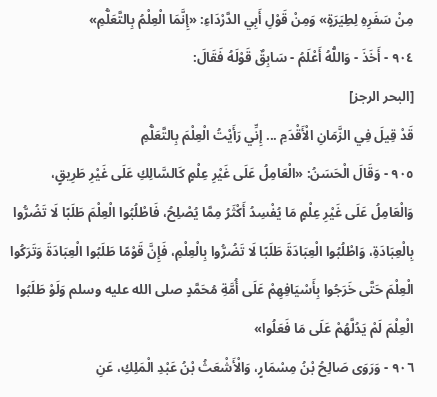مِنْ سَفَرِهِ لِطِيَرَةٍ» وَمِنْ قَوْلِ أَبِي الدَّرْدَاءِ: «إِنَّمَا الْعِلْمُ بِالتَّعَلُّمِ»
٩٠٤ - أَخَذَ - وَاللُّهُ أَعْلَمُ - سَابِقٌ قَوْلَهُ فَقَالَ:
[البحر الرجز]
قَدْ قِيلَ فِي الزَّمَانِ الْأَقْدَمِ ... إِنِّي رَأَيْتُ الْعِلْمَ بِالتَّعَلُّمِ
٩٠٥ - وَقَالَ الْحَسَنُ: «الْعَامِلُ عَلَى غَيْرِ عِلْمٍ كَالسَّالِكِ عَلَى غَيْرِ طَرِيقٍ، وَالْعَامِلُ عَلَى غَيْرِ عِلْمٍ مَا يُفْسِدُ أَكْثَرُ مِمَّا يُصْلِحُ، فَاطْلُبُوا الْعِلْمَ طَلَبًا لَا تَضُرُّوا بِالْعِبَادَةِ، وَاطْلُبُوا الْعِبَادَةَ طَلَبًا لَا تَضُرُّوا بِالْعِلْمِ، فَإِنَّ قَوْمًا طَلَبُوا الْعِبَادَةَ وَتَرَكُوا الْعِلْمَ حَتَّى خَرَجُوا بِأَسْيَافِهِمْ عَلَى أُمَّةِ مُحَمَّدٍ صلى الله عليه وسلم وَلَوْ طَلَبُوا الْعِلْمَ لَمْ يَدُلَّهُمْ عَلَى مَا فَعَلُوا»
٩٠٦ - وَرَوَى صَالِحُ بْنُ مِسْمَارٍ، وَالْأَشْعَثُ بْنُ عَبْدِ الْمَلِكِ، عَنِ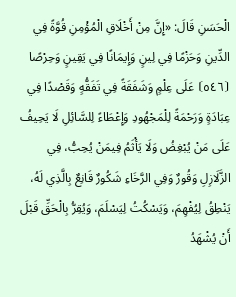الْحَسَنِ قَالَ: «إِنَّ مِنْ أَخْلَاقِ الْمُؤْمِنِ قُوَّةً فِي الدِّينِ وَحَزْمًا فِي لِينٍ وَإِيمَانًا فِي يَقِينٍ وَحِرْصًا ⦗٥٤٦⦘ عَلَى عِلْمٍ وَشَفَقَةً فِي تَفَقُّهٍ وَقَصْدًا فِي عِبَادَةٍ وَرَحْمَةً لِلْمَجْهُودِ وَإِعْطَاءً لِلسَّائِلِ لَا يَحِيفُ عَلَى مَنْ يُبْغِضُ وَلَا يَأْثَمُ فِيمَنْ يُحِبُّ، فِي الزَّلَازِلِ وَقُورٌ وَفِي الرَّخَاءِ شَكُورٌ قَانِعٌ بِالَّذِي لَهُ، يَنْطِقُ لِيُفْهِمَ، وَيَسْكُتُ لِيَسْلَمَ، وَيُقِرُّ بِالْحَقِّ قَبْلَ أَنْ يُشْهَدُ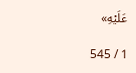عَلَيْهِ»

1 / 545